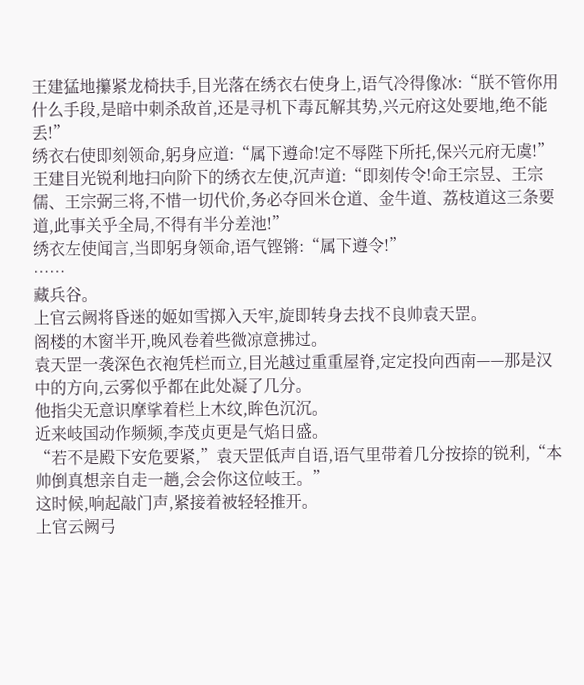王建猛地攥紧龙椅扶手,目光落在绣衣右使身上,语气冷得像冰:“朕不管你用什么手段,是暗中刺杀敌首,还是寻机下毒瓦解其势,兴元府这处要地,绝不能丢!”
绣衣右使即刻领命,躬身应道:“属下遵命!定不辱陛下所托,保兴元府无虞!”
王建目光锐利地扫向阶下的绣衣左使,沉声道:“即刻传令!命王宗昱、王宗儒、王宗弼三将,不惜一切代价,务必夺回米仓道、金牛道、荔枝道这三条要道,此事关乎全局,不得有半分差池!”
绣衣左使闻言,当即躬身领命,语气铿锵:“属下遵令!”
……
藏兵谷。
上官云阙将昏迷的姬如雪掷入天牢,旋即转身去找不良帅袁天罡。
阁楼的木窗半开,晚风卷着些微凉意拂过。
袁天罡一袭深色衣袍凭栏而立,目光越过重重屋脊,定定投向西南——那是汉中的方向,云雾似乎都在此处凝了几分。
他指尖无意识摩挲着栏上木纹,眸色沉沉。
近来岐国动作频频,李茂贞更是气焰日盛。
“若不是殿下安危要紧,”袁天罡低声自语,语气里带着几分按捺的锐利,“本帅倒真想亲自走一趟,会会你这位岐王。”
这时候,响起敲门声,紧接着被轻轻推开。
上官云阙弓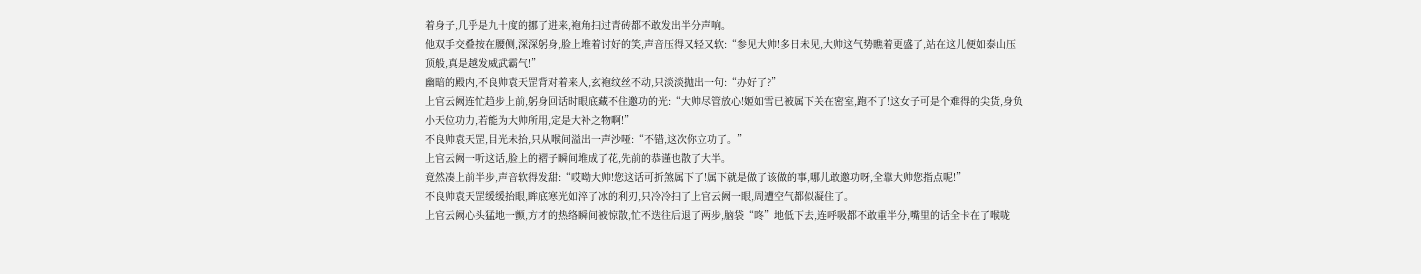着身子,几乎是九十度的挪了进来,袍角扫过青砖都不敢发出半分声响。
他双手交叠按在腰侧,深深躬身,脸上堆着讨好的笑,声音压得又轻又软:“参见大帅!多日未见,大帅这气势瞧着更盛了,站在这儿便如泰山压顶般,真是越发威武霸气!”
幽暗的殿内,不良帅袁天罡背对着来人,玄袍纹丝不动,只淡淡抛出一句:“办好了?”
上官云阙连忙趋步上前,躬身回话时眼底藏不住邀功的光:“大帅尽管放心!姬如雪已被属下关在密室,跑不了!这女子可是个难得的尖货,身负小天位功力,若能为大帅所用,定是大补之物啊!”
不良帅袁天罡,目光未抬,只从喉间溢出一声沙哑:“不错,这次你立功了。”
上官云阙一听这话,脸上的褶子瞬间堆成了花,先前的恭谨也散了大半。
竟然凑上前半步,声音软得发甜:“哎呦大帅!您这话可折煞属下了!属下就是做了该做的事,哪儿敢邀功呀,全靠大帅您指点呢!”
不良帅袁天罡缓缓抬眼,眸底寒光如淬了冰的利刃,只冷冷扫了上官云阙一眼,周遭空气都似凝住了。
上官云阙心头猛地一颤,方才的热络瞬间被惊散,忙不迭往后退了两步,脑袋“咚”地低下去,连呼吸都不敢重半分,嘴里的话全卡在了喉咙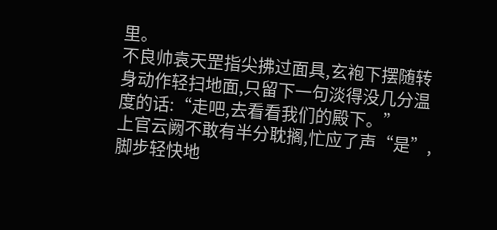里。
不良帅袁天罡指尖拂过面具,玄袍下摆随转身动作轻扫地面,只留下一句淡得没几分温度的话:“走吧,去看看我们的殿下。”
上官云阙不敢有半分耽搁,忙应了声“是”,脚步轻快地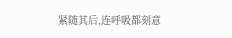紧随其后,连呼吸都刻意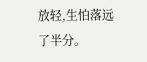放轻,生怕落远了半分。